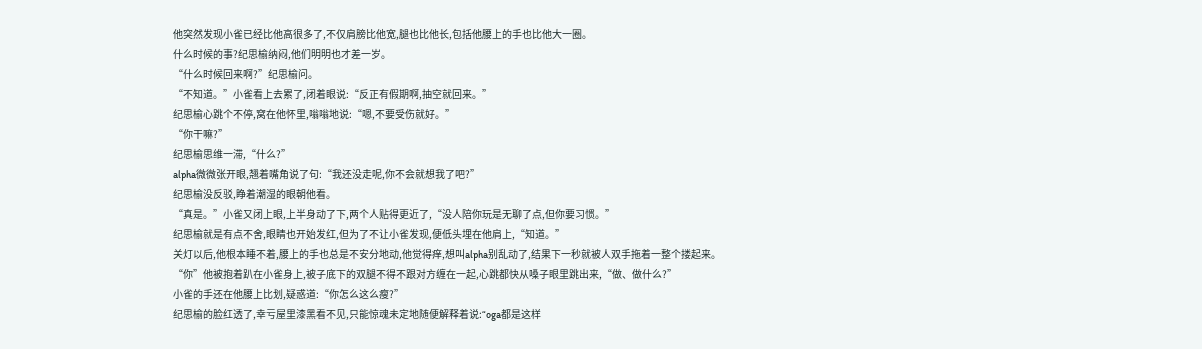他突然发现小雀已经比他高很多了,不仅肩膀比他宽,腿也比他长,包括他腰上的手也比他大一圈。
什么时候的事?纪思榆纳闷,他们明明也才差一岁。
“什么时候回来啊?”纪思榆问。
“不知道。”小雀看上去累了,闭着眼说:“反正有假期啊,抽空就回来。”
纪思榆心跳个不停,窝在他怀里,嗡嗡地说:“嗯,不要受伤就好。”
“你干嘛?”
纪思榆思维一滞,“什么?”
alpha微微张开眼,翘着嘴角说了句:“我还没走呢,你不会就想我了吧?”
纪思榆没反驳,睁着潮湿的眼朝他看。
“真是。”小雀又闭上眼,上半身动了下,两个人贴得更近了,“没人陪你玩是无聊了点,但你要习惯。”
纪思榆就是有点不舍,眼睛也开始发红,但为了不让小雀发现,便低头埋在他肩上,“知道。”
关灯以后,他根本睡不着,腰上的手也总是不安分地动,他觉得痒,想叫alpha别乱动了,结果下一秒就被人双手拖着一整个搂起来。
“你”他被抱着趴在小雀身上,被子底下的双腿不得不跟对方缠在一起,心跳都快从嗓子眼里跳出来,“做、做什么?”
小雀的手还在他腰上比划,疑惑道:“你怎么这么瘦?”
纪思榆的脸红透了,幸亏屋里漆黑看不见,只能惊魂未定地随便解释着说:“oga都是这样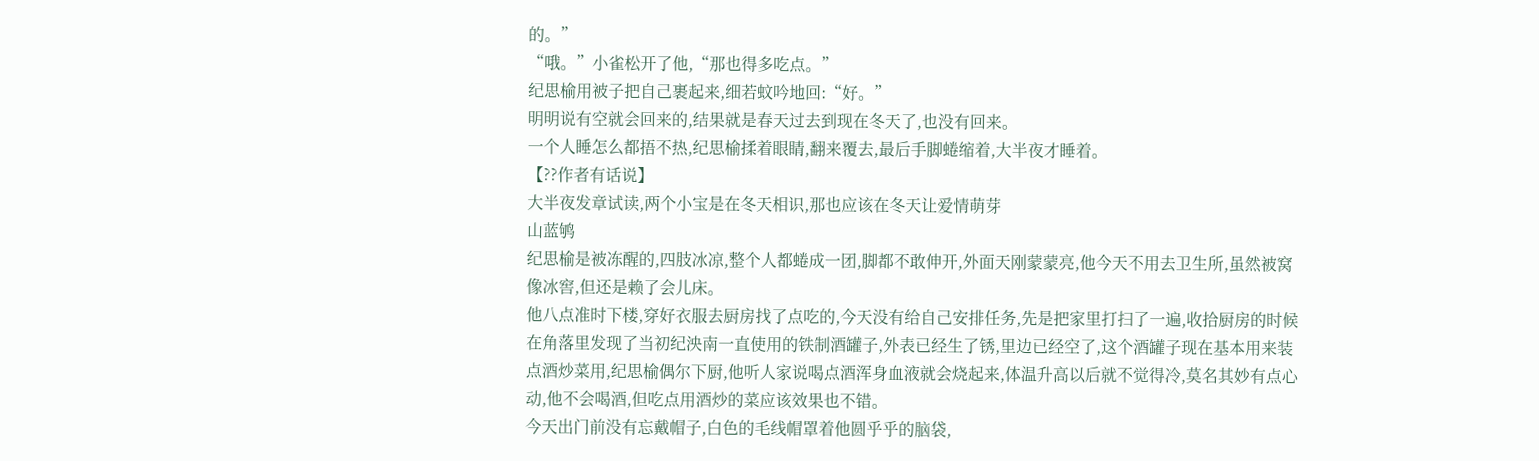的。”
“哦。”小雀松开了他,“那也得多吃点。”
纪思榆用被子把自己裹起来,细若蚊吟地回:“好。”
明明说有空就会回来的,结果就是春天过去到现在冬天了,也没有回来。
一个人睡怎么都捂不热,纪思榆揉着眼睛,翻来覆去,最后手脚蜷缩着,大半夜才睡着。
【??作者有话说】
大半夜发章试读,两个小宝是在冬天相识,那也应该在冬天让爱情萌芽
山蓝鸲
纪思榆是被冻醒的,四肢冰凉,整个人都蜷成一团,脚都不敢伸开,外面天刚蒙蒙亮,他今天不用去卫生所,虽然被窝像冰窖,但还是赖了会儿床。
他八点准时下楼,穿好衣服去厨房找了点吃的,今天没有给自己安排任务,先是把家里打扫了一遍,收拾厨房的时候在角落里发现了当初纪泱南一直使用的铁制酒罐子,外表已经生了锈,里边已经空了,这个酒罐子现在基本用来装点酒炒菜用,纪思榆偶尔下厨,他听人家说喝点酒浑身血液就会烧起来,体温升高以后就不觉得冷,莫名其妙有点心动,他不会喝酒,但吃点用酒炒的菜应该效果也不错。
今天出门前没有忘戴帽子,白色的毛线帽罩着他圆乎乎的脑袋,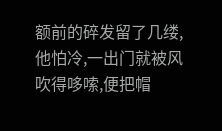额前的碎发留了几缕,他怕冷,一出门就被风吹得哆嗦,便把帽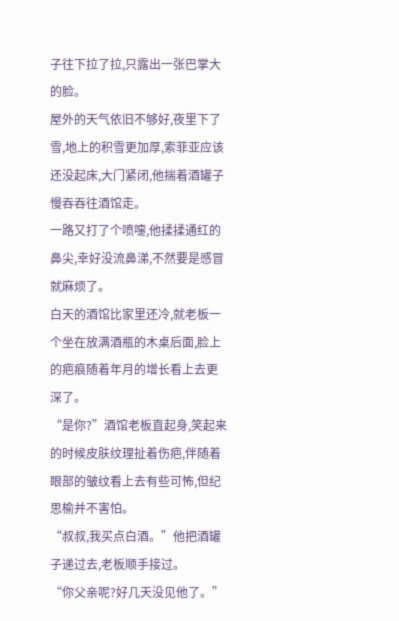子往下拉了拉,只露出一张巴掌大的脸。
屋外的天气依旧不够好,夜里下了雪,地上的积雪更加厚,索菲亚应该还没起床,大门紧闭,他揣着酒罐子慢吞吞往酒馆走。
一路又打了个喷嚏,他揉揉通红的鼻尖,幸好没流鼻涕,不然要是感冒就麻烦了。
白天的酒馆比家里还冷,就老板一个坐在放满酒瓶的木桌后面,脸上的疤痕随着年月的增长看上去更深了。
“是你?”酒馆老板直起身,笑起来的时候皮肤纹理扯着伤疤,伴随着眼部的皱纹看上去有些可怖,但纪思榆并不害怕。
“叔叔,我买点白酒。”他把酒罐子递过去,老板顺手接过。
“你父亲呢?好几天没见他了。”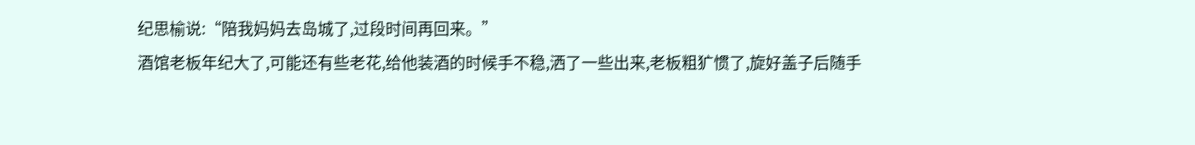纪思榆说:“陪我妈妈去岛城了,过段时间再回来。”
酒馆老板年纪大了,可能还有些老花,给他装酒的时候手不稳,洒了一些出来,老板粗犷惯了,旋好盖子后随手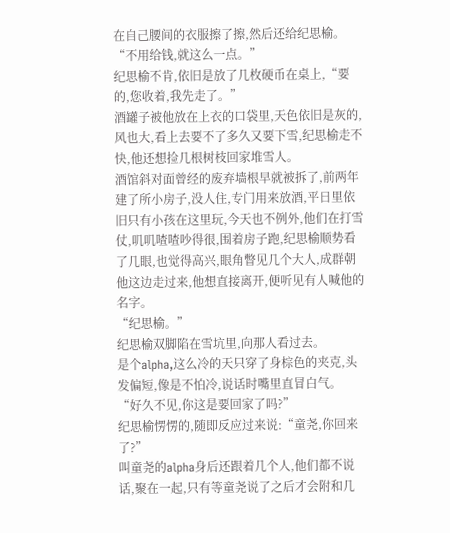在自己腰间的衣服擦了擦,然后还给纪思榆。
“不用给钱,就这么一点。”
纪思榆不肯,依旧是放了几枚硬币在桌上,“要的,您收着,我先走了。”
酒罐子被他放在上衣的口袋里,天色依旧是灰的,风也大,看上去要不了多久又要下雪,纪思榆走不快,他还想捡几根树枝回家堆雪人。
酒馆斜对面曾经的废弃墙根早就被拆了,前两年建了所小房子,没人住,专门用来放酒,平日里依旧只有小孩在这里玩,今天也不例外,他们在打雪仗,叽叽喳喳吵得很,围着房子跑,纪思榆顺势看了几眼,也觉得高兴,眼角瞥见几个大人,成群朝他这边走过来,他想直接离开,便听见有人喊他的名字。
“纪思榆。”
纪思榆双脚陷在雪坑里,向那人看过去。
是个alpha,这么冷的天只穿了身棕色的夹克,头发偏短,像是不怕冷,说话时嘴里直冒白气。
“好久不见,你这是要回家了吗?”
纪思榆愣愣的,随即反应过来说:“童尧,你回来了?”
叫童尧的alpha身后还跟着几个人,他们都不说话,聚在一起,只有等童尧说了之后才会附和几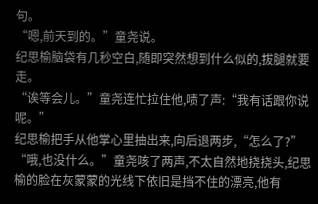句。
“嗯,前天到的。”童尧说。
纪思榆脑袋有几秒空白,随即突然想到什么似的,拔腿就要走。
“诶等会儿。”童尧连忙拉住他,啧了声:“我有话跟你说呢。”
纪思榆把手从他掌心里抽出来,向后退两步,“怎么了?”
“哦,也没什么。”童尧咳了两声,不太自然地挠挠头,纪思榆的脸在灰蒙蒙的光线下依旧是挡不住的漂亮,他有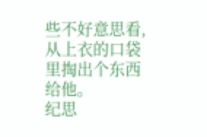些不好意思看,从上衣的口袋里掏出个东西给他。
纪思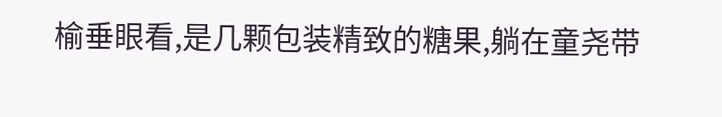榆垂眼看,是几颗包装精致的糖果,躺在童尧带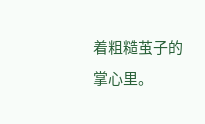着粗糙茧子的掌心里。